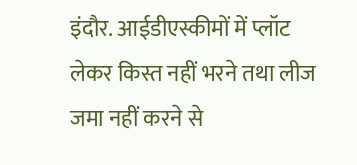इंदौर. आईडीएस्कीमों में प्लॉट लेकर किस्त नहीं भरने तथा लीज जमा नहीं करने से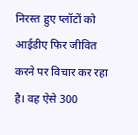निरस्त हुए प्लॉटों को आईडीए फिर जीवित करने पर विचार कर रहा है। वह ऐसे 300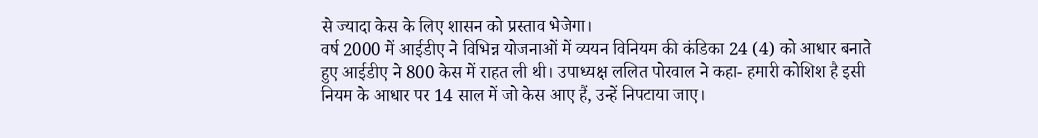से ज्यादा केस के लिए शासन को प्रस्ताव भेजेगा।
वर्ष 2000 में आईडीए ने विभिन्न योजनाओं में व्ययन विनियम की कंडिका 24 (4) को आधार बनाते हुए आईडीए ने 800 केस में राहत ली थी। उपाध्यक्ष ललित पोरवाल ने कहा- हमारी कोशिश है इसी नियम के आधार पर 14 साल में जो केस आए हैं, उन्हें निपटाया जाए।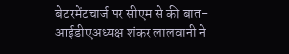बेटरमेंटचार्ज पर सीएम से की बात- आईडीएअध्यक्ष शंकर लालवानी ने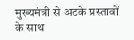मुख्यमंत्री से अटके प्रस्तावों के साथ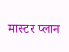मास्टर प्लान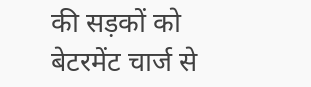की सड़कों को बेटरमेंट चार्ज से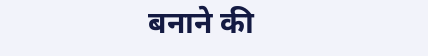बनाने की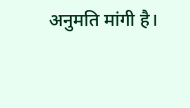अनुमति मांगी है।